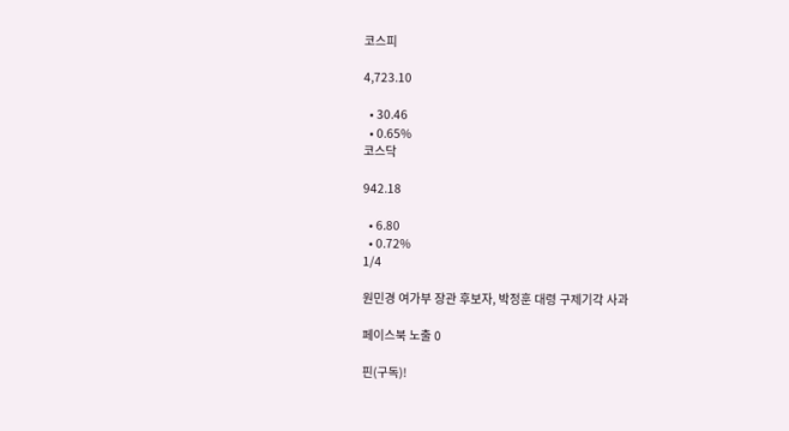코스피

4,723.10

  • 30.46
  • 0.65%
코스닥

942.18

  • 6.80
  • 0.72%
1/4

원민경 여가부 장관 후보자, 박정훈 대령 구제기각 사과

페이스북 노출 0

핀(구독)!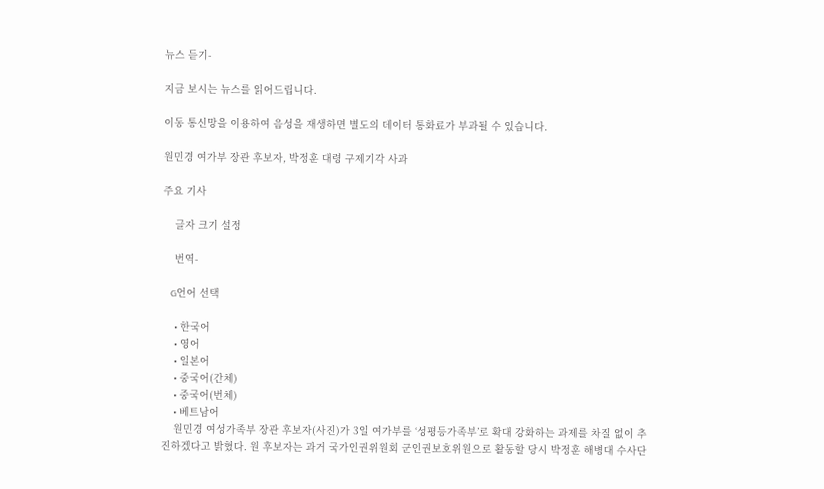뉴스 듣기-

지금 보시는 뉴스를 읽어드립니다.

이동 통신망을 이용하여 음성을 재생하면 별도의 데이터 통화료가 부과될 수 있습니다.

원민경 여가부 장관 후보자, 박정훈 대령 구제기각 사과

주요 기사

    글자 크기 설정

    번역-

    G언어 선택

    • 한국어
    • 영어
    • 일본어
    • 중국어(간체)
    • 중국어(번체)
    • 베트남어
    원민경 여성가족부 장관 후보자(사진)가 3일 여가부를 ‘성평등가족부’로 확대 강화하는 과제를 차질 없이 추진하겠다고 밝혔다. 원 후보자는 과거 국가인권위원회 군인권보호위원으로 활동할 당시 박정훈 해병대 수사단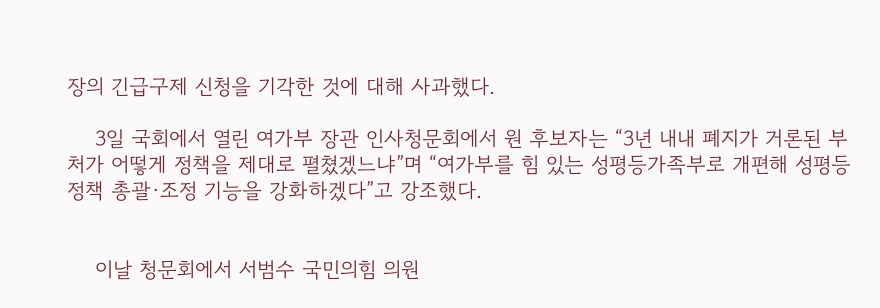장의 긴급구제 신청을 기각한 것에 대해 사과했다.

    3일 국회에서 열린 여가부 장관 인사청문회에서 원 후보자는 “3년 내내 폐지가 거론된 부처가 어떻게 정책을 제대로 펼쳤겠느냐”며 “여가부를 힘 있는 성평등가족부로 개편해 성평등 정책 총괄·조정 기능을 강화하겠다”고 강조했다.


    이날 청문회에서 서범수 국민의힘 의원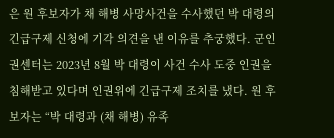은 원 후보자가 채 해병 사망사건을 수사했던 박 대령의 긴급구제 신청에 기각 의견을 낸 이유를 추궁했다. 군인권센터는 2023년 8월 박 대령이 사건 수사 도중 인권을 침해받고 있다며 인권위에 긴급구제 조치를 냈다. 원 후보자는 “박 대령과 (채 해병) 유족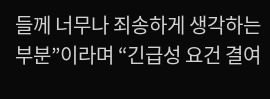들께 너무나 죄송하게 생각하는 부분”이라며 “긴급성 요건 결여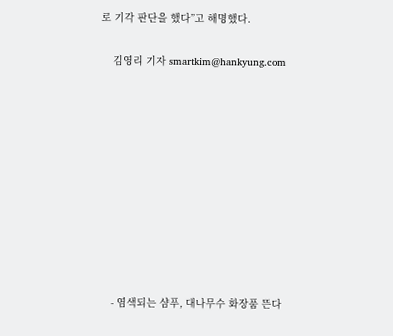로 기각 판단을 했다”고 해명했다.

    김영리 기자 smartkim@hankyung.com










    - 염색되는 샴푸, 대나무수 화장품 뜬다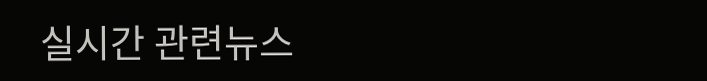실시간 관련뉴스